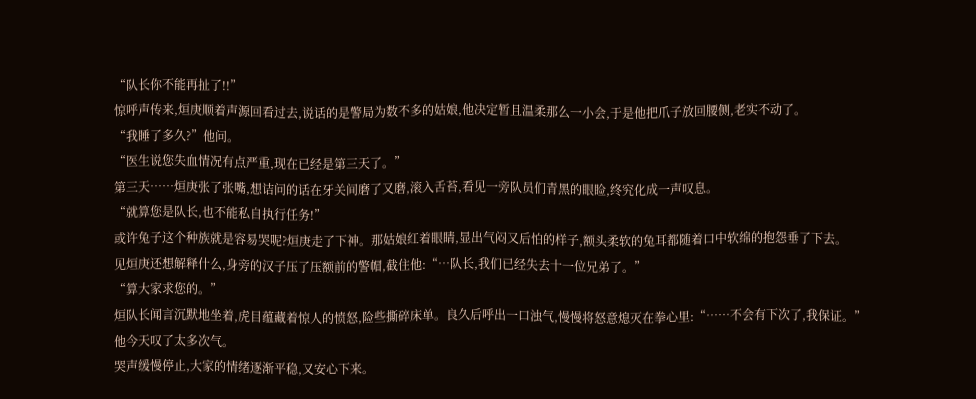“队长你不能再扯了!!”
惊呼声传来,烜庚顺着声源回看过去,说话的是警局为数不多的姑娘,他决定暂且温柔那么一小会,于是他把爪子放回腰侧,老实不动了。
“我睡了多久?”他问。
“医生说您失血情况有点严重,现在已经是第三天了。”
第三天……烜庚张了张嘴,想诘问的话在牙关间磨了又磨,滚入舌苔,看见一旁队员们青黑的眼睑,终究化成一声叹息。
“就算您是队长,也不能私自执行任务!”
或许兔子这个种族就是容易哭呢?烜庚走了下神。那姑娘红着眼睛,显出气闷又后怕的样子,额头柔软的兔耳都随着口中软绵的抱怨垂了下去。
见烜庚还想解释什么,身旁的汉子压了压额前的警帽,截住他:“…队长,我们已经失去十一位兄弟了。”
“算大家求您的。”
烜队长闻言沉默地坐着,虎目蕴藏着惊人的愤怒,险些撕碎床单。良久后呼出一口浊气,慢慢将怒意熄灭在拳心里:“……不会有下次了,我保证。”
他今天叹了太多次气。
哭声缓慢停止,大家的情绪逐渐平稳,又安心下来。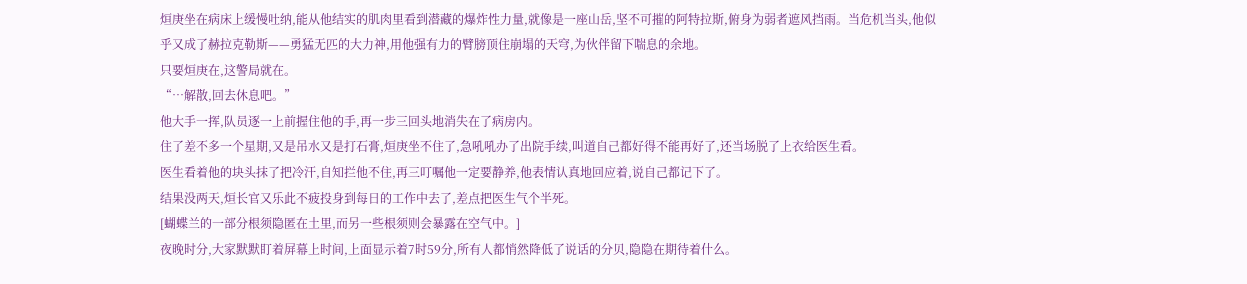烜庚坐在病床上缓慢吐纳,能从他结实的肌肉里看到潜藏的爆炸性力量,就像是一座山岳,坚不可摧的阿特拉斯,俯身为弱者遮风挡雨。当危机当头,他似乎又成了赫拉克勒斯——勇猛无匹的大力神,用他强有力的臂膀顶住崩塌的天穹,为伙伴留下喘息的余地。
只要烜庚在,这警局就在。
“…解散,回去休息吧。”
他大手一挥,队员逐一上前握住他的手,再一步三回头地消失在了病房内。
住了差不多一个星期,又是吊水又是打石膏,烜庚坐不住了,急吼吼办了出院手续,叫道自己都好得不能再好了,还当场脱了上衣给医生看。
医生看着他的块头抹了把冷汗,自知拦他不住,再三叮嘱他一定要静养,他表情认真地回应着,说自己都记下了。
结果没两天,烜长官又乐此不疲投身到每日的工作中去了,差点把医生气个半死。
[蝴蝶兰的一部分根须隐匿在土里,而另一些根须则会暴露在空气中。]
夜晚时分,大家默默盯着屏幕上时间,上面显示着7时59分,所有人都悄然降低了说话的分贝,隐隐在期待着什么。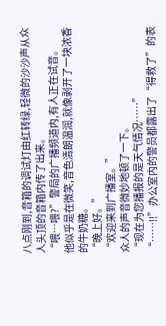八点刚到,音箱的调试灯由红转绿,轻微的沙沙声从众人头顶的音箱内传了出来。
“喂…喂?”警局的广播频道内,有人正在试音。
他似乎是在微笑,音色清朗温润,就像剥开了一块浓香的牛奶糖。
“晚上好。”
“欢迎来到广播室。”
众人的声音微妙地顿了一下。
“现在为您播报的是天气情况……”
“……!!”办公室内的警员都露出了“得救了”的表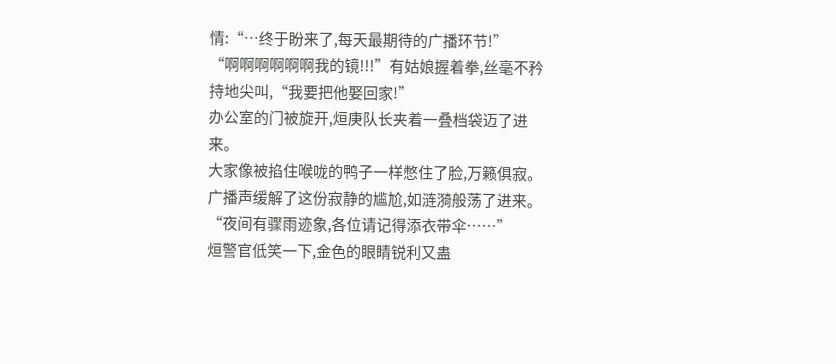情:“…终于盼来了,每天最期待的广播环节!”
“啊啊啊啊啊啊我的镜!!!”有姑娘握着拳,丝毫不矜持地尖叫,“我要把他娶回家!”
办公室的门被旋开,烜庚队长夹着一叠档袋迈了进来。
大家像被掐住喉咙的鸭子一样憋住了脸,万籁俱寂。广播声缓解了这份寂静的尴尬,如涟漪般荡了进来。
“夜间有骤雨迹象,各位请记得添衣带伞……”
烜警官低笑一下,金色的眼睛锐利又蛊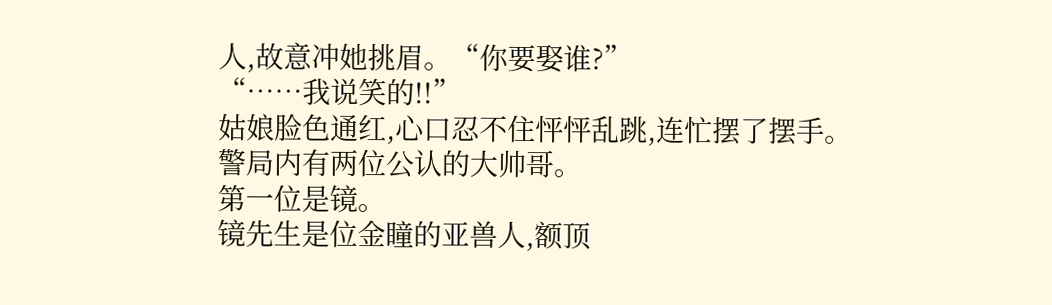人,故意冲她挑眉。“你要娶谁?”
“……我说笑的!!”
姑娘脸色通红,心口忍不住怦怦乱跳,连忙摆了摆手。
警局内有两位公认的大帅哥。
第一位是镜。
镜先生是位金瞳的亚兽人,额顶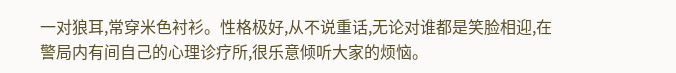一对狼耳,常穿米色衬衫。性格极好,从不说重话,无论对谁都是笑脸相迎,在警局内有间自己的心理诊疗所,很乐意倾听大家的烦恼。